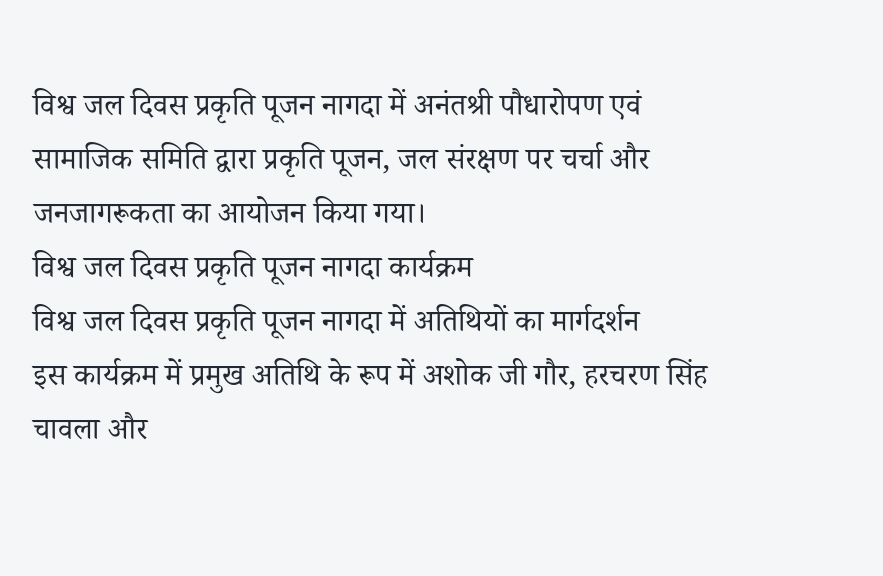विश्व जल दिवस प्रकृति पूजन नागदा में अनंतश्री पौधारोपण एवं सामाजिक समिति द्वारा प्रकृति पूजन, जल संरक्षण पर चर्चा और जनजागरूकता का आयोजन किया गया।
विश्व जल दिवस प्रकृति पूजन नागदा कार्यक्रम
विश्व जल दिवस प्रकृति पूजन नागदा में अतिथियों का मार्गदर्शन
इस कार्यक्रम में प्रमुख अतिथि के रूप में अशोक जी गौर, हरचरण सिंह चावला और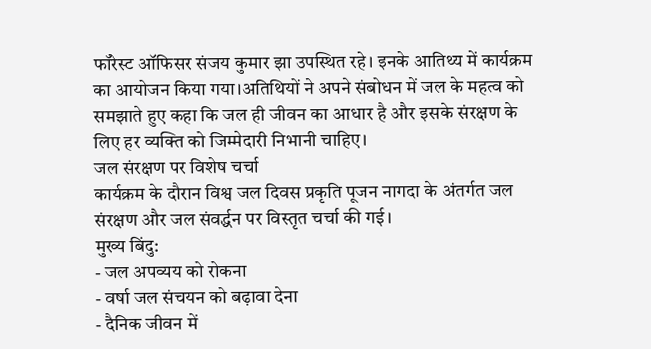फॉरेस्ट ऑफिसर संजय कुमार झा उपस्थित रहे। इनके आतिथ्य में कार्यक्रम का आयोजन किया गया।अतिथियों ने अपने संबोधन में जल के महत्व को समझाते हुए कहा कि जल ही जीवन का आधार है और इसके संरक्षण के लिए हर व्यक्ति को जिम्मेदारी निभानी चाहिए।
जल संरक्षण पर विशेष चर्चा
कार्यक्रम के दौरान विश्व जल दिवस प्रकृति पूजन नागदा के अंतर्गत जल संरक्षण और जल संवर्द्धन पर विस्तृत चर्चा की गई।
मुख्य बिंदु:
- जल अपव्यय को रोकना
- वर्षा जल संचयन को बढ़ावा देना
- दैनिक जीवन में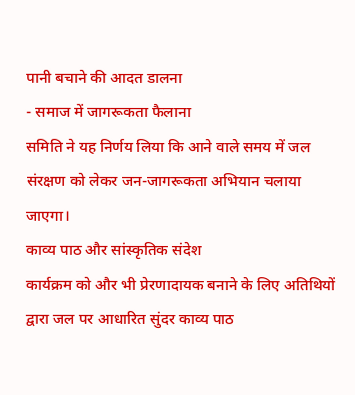पानी बचाने की आदत डालना
- समाज में जागरूकता फैलाना
समिति ने यह निर्णय लिया कि आने वाले समय में जल संरक्षण को लेकर जन-जागरूकता अभियान चलाया जाएगा।
काव्य पाठ और सांस्कृतिक संदेश
कार्यक्रम को और भी प्रेरणादायक बनाने के लिए अतिथियों द्वारा जल पर आधारित सुंदर काव्य पाठ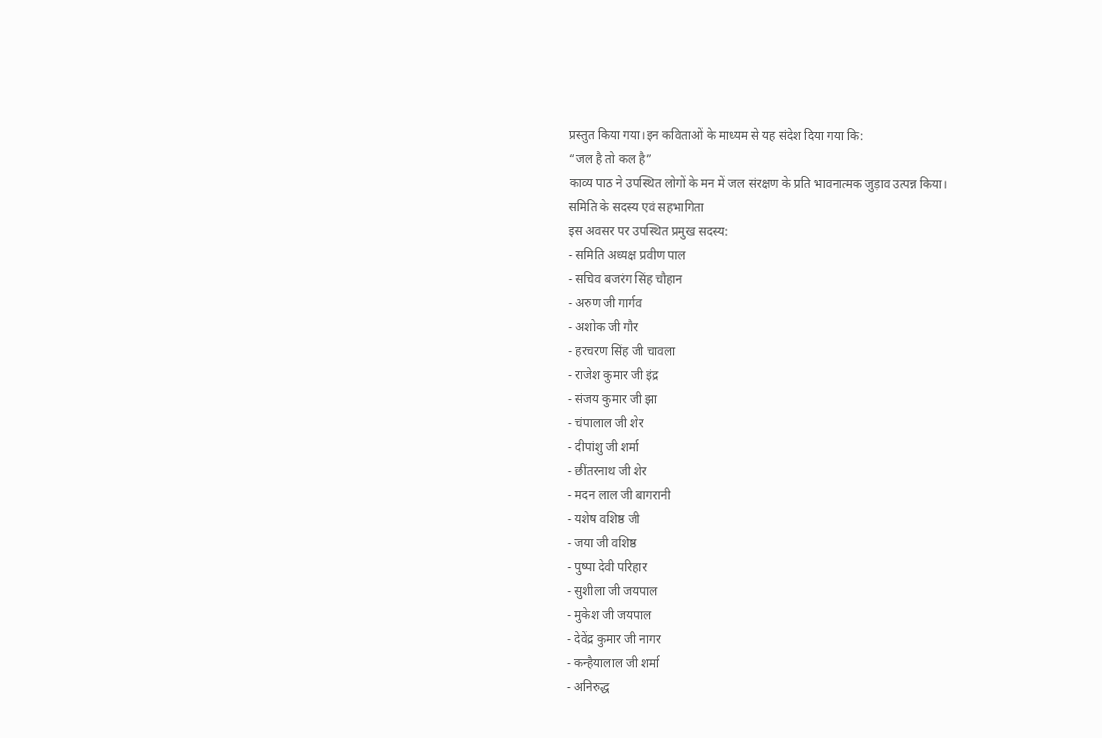प्रस्तुत किया गया।इन कविताओं के माध्यम से यह संदेश दिया गया कि:
“जल है तो कल है”
काव्य पाठ ने उपस्थित लोगों के मन में जल संरक्षण के प्रति भावनात्मक जुड़ाव उत्पन्न किया।
समिति के सदस्य एवं सहभागिता
इस अवसर पर उपस्थित प्रमुख सदस्य:
- समिति अध्यक्ष प्रवीण पाल
- सचिव बजरंग सिंह चौहान
- अरुण जी गार्गव
- अशोक जी गौर
- हरचरण सिंह जी चावला
- राजेश कुमार जी इंद्र
- संजय कुमार जी झा
- चंपालाल जी शेर
- दीपांशु जी शर्मा
- छींतरनाथ जी शेर
- मदन लाल जी बागरानी
- यशेष वशिष्ठ जी
- जया जी वशिष्ठ
- पुष्पा देवी परिहार
- सुशीला जी जयपाल
- मुकेश जी जयपाल
- देवेंद्र कुमार जी नागर
- कन्हैयालाल जी शर्मा
- अनिरुद्ध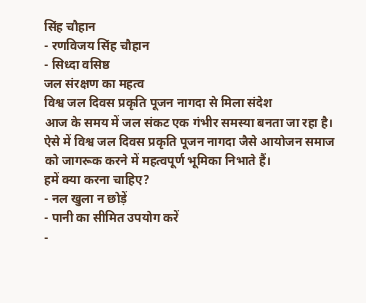सिंह चौहान
- रणविजय सिंह चौहान
- सिध्दा वसिष्ठ
जल संरक्षण का महत्व
विश्व जल दिवस प्रकृति पूजन नागदा से मिला संदेश
आज के समय में जल संकट एक गंभीर समस्या बनता जा रहा है। ऐसे में विश्व जल दिवस प्रकृति पूजन नागदा जैसे आयोजन समाज को जागरूक करने में महत्वपूर्ण भूमिका निभाते हैं।
हमें क्या करना चाहिए?
- नल खुला न छोड़ें
- पानी का सीमित उपयोग करें
-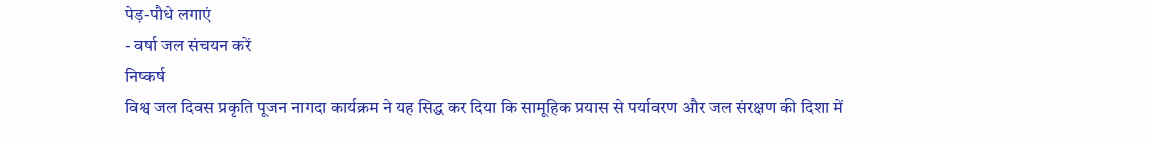पेड़-पौधे लगाएं
- वर्षा जल संचयन करें
निष्कर्ष
विश्व जल दिवस प्रकृति पूजन नागदा कार्यक्रम ने यह सिद्ध कर दिया कि सामूहिक प्रयास से पर्यावरण और जल संरक्षण की दिशा में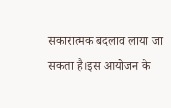सकारात्मक बदलाव लाया जा सकता है।इस आयोजन के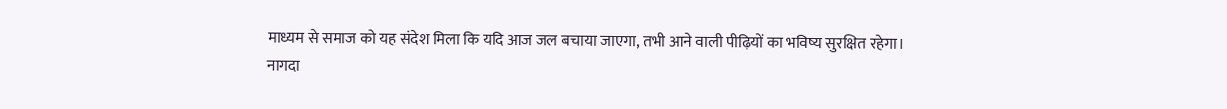माध्यम से समाज को यह संदेश मिला कि यदि आज जल बचाया जाएगा, तभी आने वाली पीढ़ियों का भविष्य सुरक्षित रहेगा।
नागदा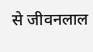से जीवनलाल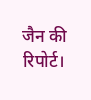जैन की रिपोर्ट।